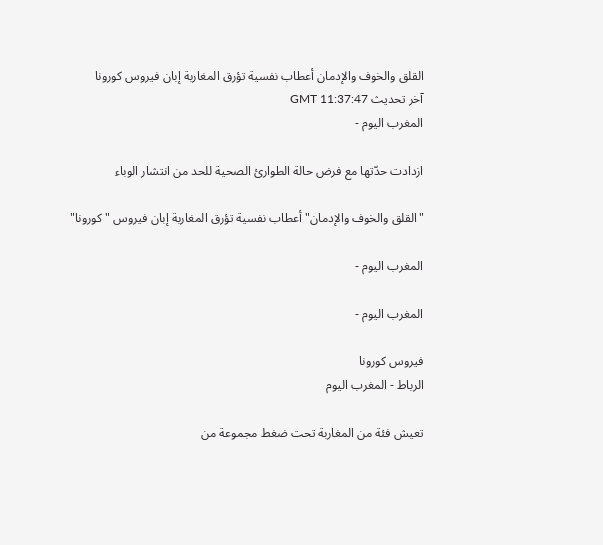القلق والخوف والإدمان أعطاب نفسية تؤرق المغاربة إبان فيروس كورونا
آخر تحديث GMT 11:37:47
المغرب اليوم -

ازدادت حدّتها مع فرض حالة الطوارئ الصحية للحد من انتشار الوباء

"القلق والخوف والإدمان" أعطاب نفسية تؤرق المغاربة إبان فيروس "كورونا"

المغرب اليوم -

المغرب اليوم -

فيروس كورونا
الرباط - المغرب اليوم

تعيش فئة من المغاربة تحت ضغط مجموعة من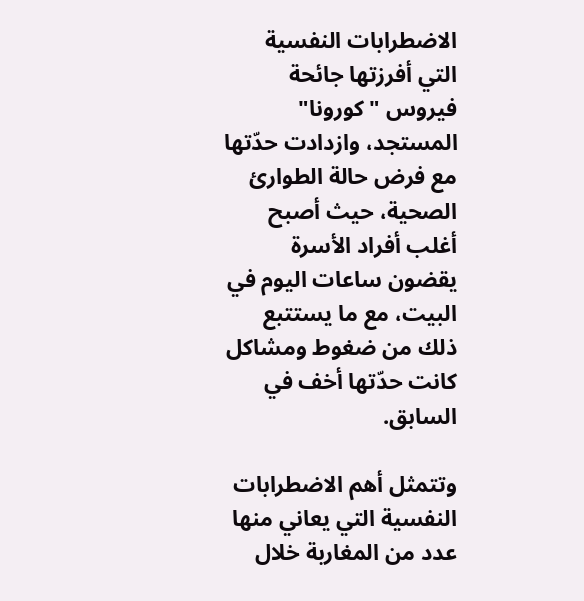الاضطرابات النفسية التي أفرزتها جائحة فيروس "كورونا" المستجد، وازدادت حدّتها مع فرض حالة الطوارئ الصحية، حيث أصبح أغلب أفراد الأسرة يقضون ساعات اليوم في البيت، مع ما يستتبع ذلك من ضغوط ومشاكل كانت حدّتها أخف في السابق.

وتتمثل أهم الاضطرابات النفسية التي يعاني منها عدد من المغاربة خلال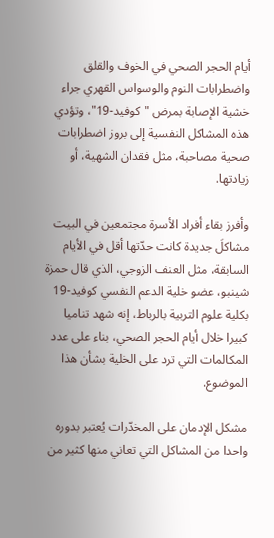أيام الحجر الصحي في الخوف والقلق واضطرابات النوم والوسواس القهري جراء خشية الإصابة بمرض "كوفيد-19"، وتؤدي هذه المشاكل النفسية إلى بروز اضطرابات صحية مصاحبة، مثل فقدان الشهية، أو زيادتها.

وأفرز بقاء أفراد الأسرة مجتمعين في البيت مشاكلَ جديدة كانت حدّتها أقل في الأيام السابقة، مثل العنف الزوجي، الذي قال حمزة شينبو، عضو خلية الدعم النفسي كوفيد-19 بكلية علوم التربية بالرباط، إنه شهد تناميا كبيرا خلال أيام الحجر الصحي، بناء على عدد المكالمات التي ترد على الخلية بشأن هذا الموضوع.

مشكل الإدمان على المخدّرات يُعتبر بدوره واحدا من المشاكل التي تعاني منها كثير من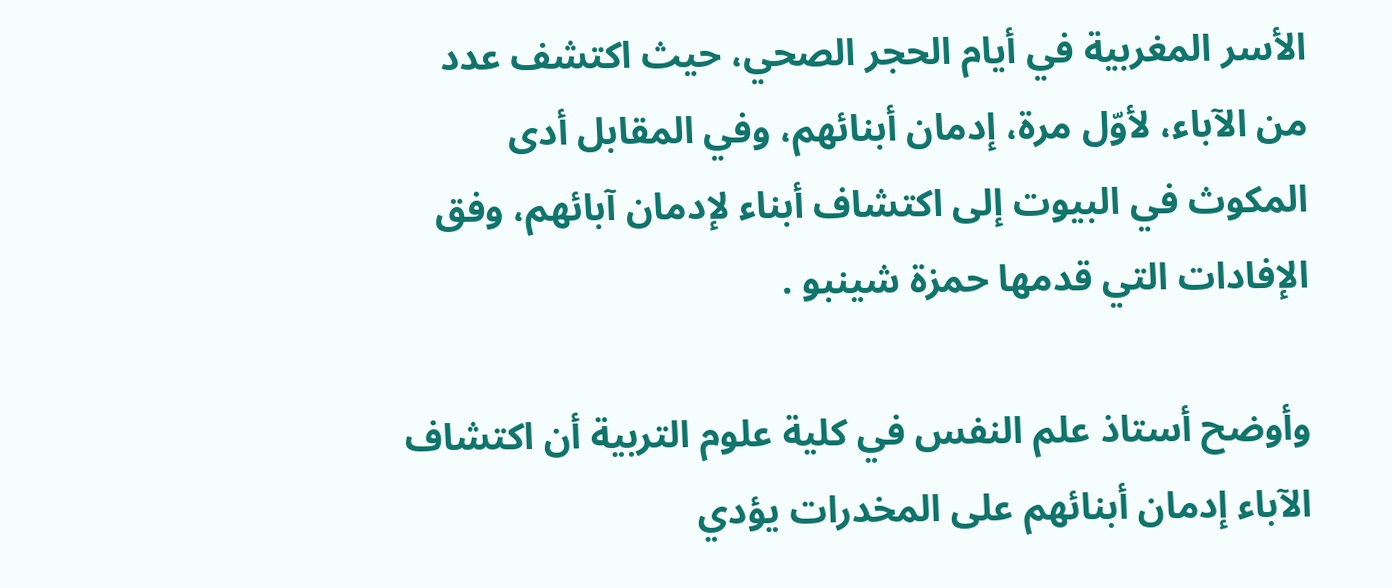الأسر المغربية في أيام الحجر الصحي، حيث اكتشف عدد من الآباء، لأوّل مرة، إدمان أبنائهم، وفي المقابل أدى المكوث في البيوت إلى اكتشاف أبناء لإدمان آبائهم، وفق الإفادات التي قدمها حمزة شينبو .

وأوضح أستاذ علم النفس في كلية علوم التربية أن اكتشاف الآباء إدمان أبنائهم على المخدرات يؤدي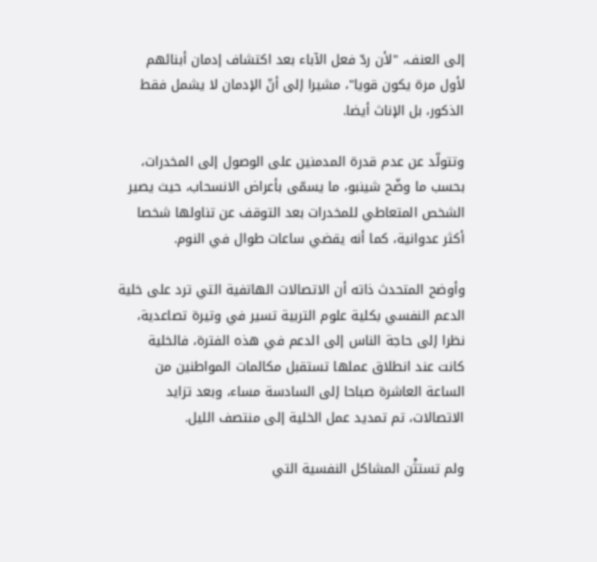إلى العنف، "لأن ردّ فعل الآباء بعد اكتشاف إدمان أبنائهم لأول مرة يكون قويا"، مشيرا إلى أنّ الإدمان لا يشمل فقط الذكور، بل الإناث أيضا.

وتتولّد عن عدم قدرة المدمنين على الوصول إلى المخدرات، بحسب ما وضّح شينبو، ما يسمّى بأعراض الانسحاب، حيث يصير الشخص المتعاطي للمخدرات بعد التوقف عن تناولها شخصا أكثر عدوانية، كما أنه يقضي ساعات طوال في النوم.

وأوضح المتحدث ذاته أن الاتصالات الهاتفية التي ترد على خلية الدعم النفسي بكلية علوم التربية تسير في وتيرة تصاعدية، نظرا إلى حاجة الناس إلى الدعم في هذه الفترة، فالخلية كانت عند انطلاق عملها تستقبل مكالمات المواطنين من الساعة العاشرة صباحا إلى السادسة مساء، وبعد تزايد الاتصالات، تم تمديد عمل الخلية إلى منتصف الليل.

ولم تستثْن المشاكل النفسية التي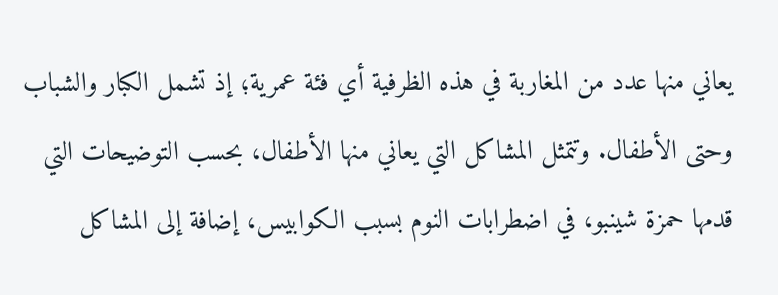يعاني منها عدد من المغاربة في هذه الظرفية أي فئة عمرية؛ إذ تشمل الكبار والشباب وحتى الأطفال. وتتمثل المشاكل التي يعاني منها الأطفال، بحسب التوضيحات التي قدمها حمزة شينبو، في اضطرابات النوم بسبب الكوابيس، إضافة إلى المشاكل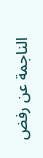الناجمة عن رفض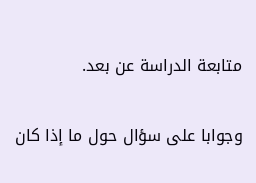متابعة الدراسة عن بعد.

وجوابا على سؤال حول ما إذا كان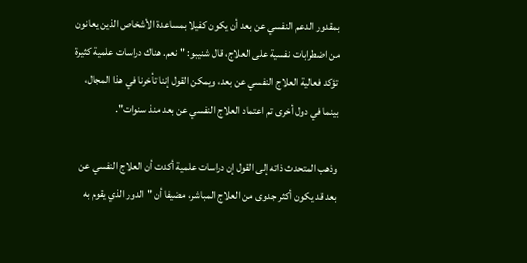بمقدور الدعم النفسي عن بعد أن يكون كفيلا بمساعدة الأشخاص الذين يعانون من اضطرابات نفسية على العلاج، قال شنيبو: "نعم. هناك دراسات علمية كثيرة تؤكد فعالية العلاج النفسي عن بعد، ويمكن القول إننا تأخرنا في هذا المجال، بينما في دول أخرى تم اعتماد العلاج النفسي عن بعد منذ سنوات".

وذهب المتحدث ذاته إلى القول إن دراسات علمية أكدت أن العلاج النفسي عن بعد قد يكون أكثر جدوى من العلاج المباشر، مضيفا أن "الدور الذي يقوم به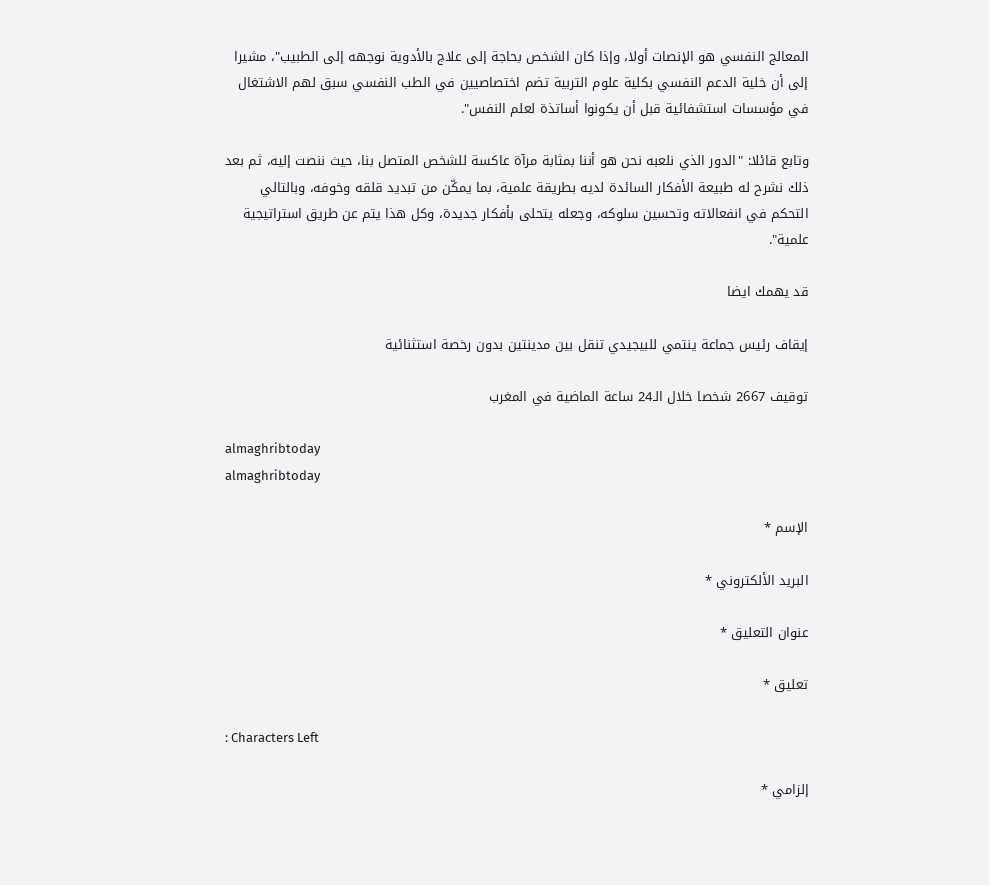المعالج النفسي هو الإنصات أولا، وإذا كان الشخص بحاجة إلى علاج بالأدوية نوجهه إلى الطبيب"، مشيرا إلى أن خلية الدعم النفسي بكلية علوم التربية تضم اختصاصيين في الطب النفسي سبق لهم الاشتغال في مؤسسات استشفائية قبل أن يكونوا أساتذة لعلم النفس".

وتابع قائلا: "الدور الذي نلعبه نحن هو أننا بمثابة مرآة عاكسة للشخص المتصل بنا، حيث ننصت إليه، ثم بعد ذلك نشرح له طبيعة الأفكار السائدة لديه بطريقة علمية، بما يمكّن من تبديد قلقه وخوفه، وبالتالي التحكم في انفعالاته وتحسين سلوكه، وجعله يتحلى بأفكار جديدة، وكل هذا يتم عن طريق استراتيجية علمية".

قد يهمك ايضا

إيقاف رئيس جماعة ينتمي للبيجيدي تنقل بين مدينتين بدون رخصة استثنائية

توقيف 2667 شخصا خلال الـ24 ساعة الماضية في المغرب

almaghribtoday
almaghribtoday

الإسم *

البريد الألكتروني *

عنوان التعليق *

تعليق *

: Characters Left

إلزامي *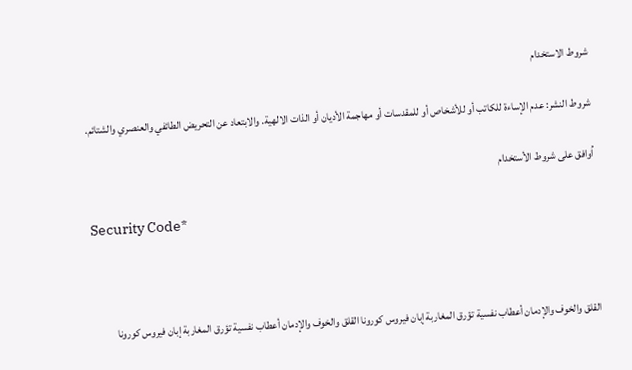شروط الاستخدام

شروط النشر: عدم الإساءة للكاتب أو للأشخاص أو للمقدسات أو مهاجمة الأديان أو الذات الالهية. والابتعاد عن التحريض الطائفي والعنصري والشتائم.

اُوافق على شروط الأستخدام

Security Code*



القلق والخوف والإدمان أعطاب نفسية تؤرق المغاربة إبان فيروس كورونا القلق والخوف والإدمان أعطاب نفسية تؤرق المغاربة إبان فيروس كورونا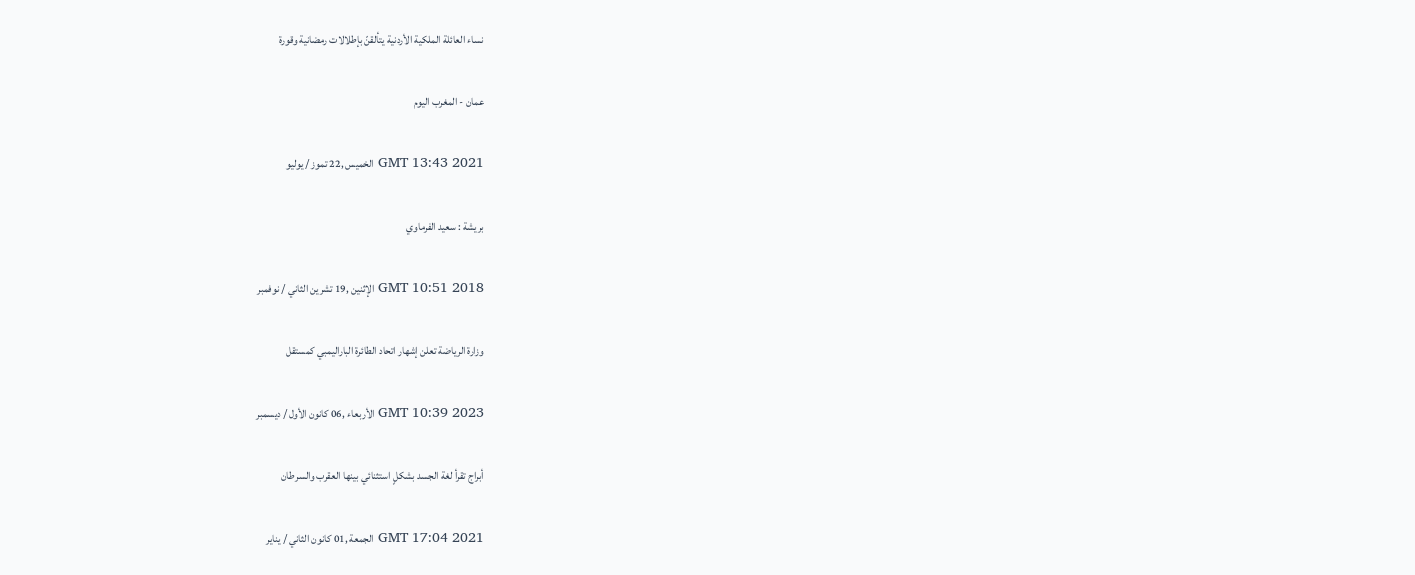نساء العائلة الملكية الأردنية يتألقنّ بإطلالات رمضانية وقورة

عمان - المغرب اليوم

GMT 13:43 2021 الخميس ,22 تموز / يوليو

بريشة : سعيد الفرماوي

GMT 10:51 2018 الإثنين ,19 تشرين الثاني / نوفمبر

وزارة الرياضة تعلن إشهار اتحاد الطائرة الباراليمبي كمستقل

GMT 10:39 2023 الأربعاء ,06 كانون الأول / ديسمبر

أبراج تقرأ لغة الجسد بشكلٍ استثنائي بينها العقرب والسرطان

GMT 17:04 2021 الجمعة ,01 كانون الثاني / يناير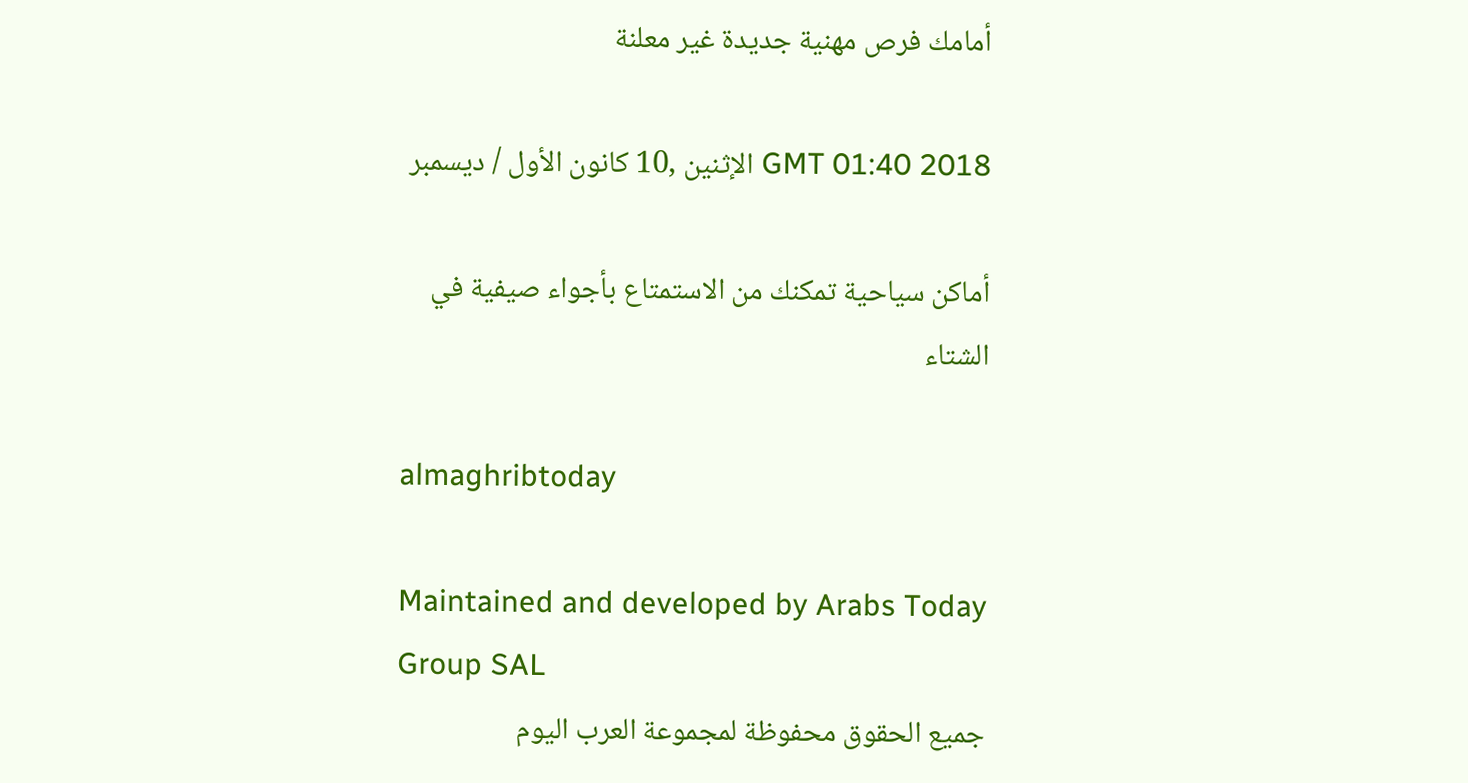أمامك فرص مهنية جديدة غير معلنة

GMT 01:40 2018 الإثنين ,10 كانون الأول / ديسمبر

أماكن سياحية تمكنك من الاستمتاع بأجواء صيفية في الشتاء

almaghribtoday

Maintained and developed by Arabs Today Group SAL
جميع الحقوق محفوظة لمجموعة العرب اليوم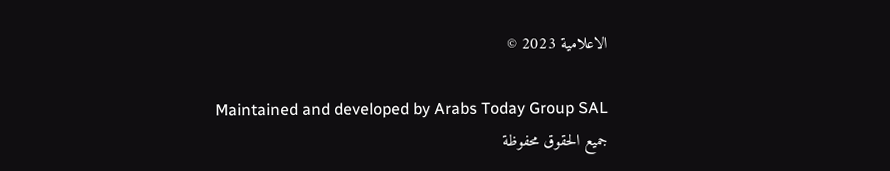الاعلامية 2023 ©

Maintained and developed by Arabs Today Group SAL
جميع الحقوق محفوظة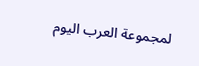لمجموعة العرب اليوم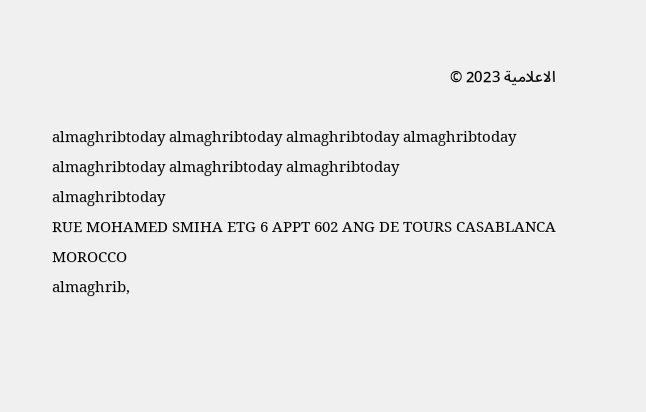الاعلامية 2023 ©

almaghribtoday almaghribtoday almaghribtoday almaghribtoday
almaghribtoday almaghribtoday almaghribtoday
almaghribtoday
RUE MOHAMED SMIHA ETG 6 APPT 602 ANG DE TOURS CASABLANCA MOROCCO
almaghrib,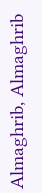Almaghrib, Almaghrib